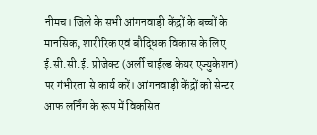नीमच। जिले के सभी आंगनवाड़ी केंद्रों के बच्चों के मानसिक, शारीरिक एवं बौद्धिक विकास के लिए ई.सी.सी.ई. प्रोजेक्ट (अर्ली चाईल्ड केयर एज्युकेशन) पर गंभीरता से कार्य करें। आंगनवाड़ी केंद्रों को सेन्टर आफ लर्निंग के रूप में विकसित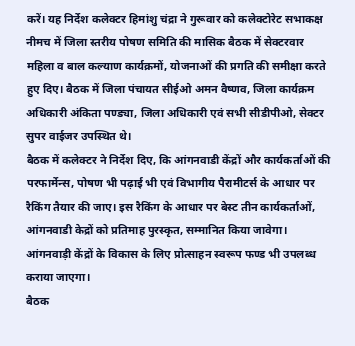करें। यह निर्देश कलेक्टर हिमांशु चंद्रा ने गुरूवार को कलेक्टोरेट सभाकक्ष नीमच में जिला स्तरीय पोषण समिति की मासिक बैठक में सेक्टरवार महिला व बाल कल्याण कार्यक्रमों, योजनाओं की प्रगति की समीक्षा करते हुए दिए। बैठक में जिला पंचायत सीईओ अमन वैष्णव, जिला कार्यक्रम अधिकारी अंकिता पण्ड्या, जिला अधिकारी एवं सभी सीडीपीओ, सेक्टर सुपर वाईजर उपस्थित थे।
बैठक में कलेक्टर ने निर्देश दिए, कि आंगनवाडी केंद्रों और कार्यकर्ताओं की परफार्मेन्स, पोषण भी पढ़ाई भी एवं विभागीय पैरामीटर्स के आधार पर रैकिंग तैयार की जाए। इस रैकिंग के आधार पर बेस्ट तीन कार्यकर्ताओं, आंगनवाडी केद्रों को प्रतिमाह पुरस्कृत, सम्मानित किया जावेगा। आंगनवाड़ी केंद्रों के विकास के लिए प्रोत्साहन स्वरूप फण्ड भी उपलब्ध कराया जाएगा।
बैठक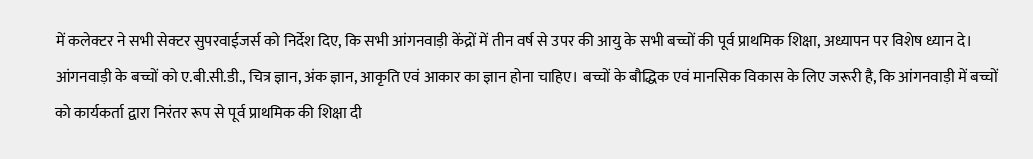में कलेक्टर ने सभी सेक्टर सुपरवाईजर्स को निर्देश दिए, कि सभी आंगनवाड़ी केंद्रों में तीन वर्ष से उपर की आयु के सभी बच्चों की पूर्व प्राथमिक शिक्षा, अध्यापन पर विशेष ध्यान दे। आंगनवाड़ी के बच्चों को ए.बी.सी.डी., चित्र ज्ञान, अंक ज्ञान, आकृति एवं आकार का ज्ञान होना चाहिए। बच्चों के बौद्धिक एवं मानसिक विकास के लिए जरूरी है, कि आंगनवाड़ी में बच्चों को कार्यकर्ता द्वारा निरंतर रूप से पूर्व प्राथमिक की शिक्षा दी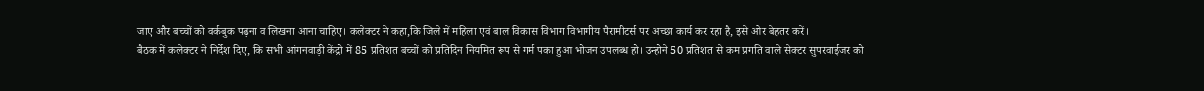जाए और बच्चों को वर्कबुक पढ़ना व लिखना आना चाहिए। कलेक्टर ने कहा,कि जिले में महिला एवं बाल विकास विभाग विभागीय पैरामीटर्स पर अच्छा कार्य कर रहा है, इसे ओर बेहतर करें।
बैठक में कलेक्टर ने निर्देश दिए, कि सभी आंगनवाड़ी केंद्रो में 85 प्रतिशत बच्चों को प्रतिदिन नियमित रूप से गर्म पका हुआ भोजन उपलब्ध हो। उन्होने 50 प्रतिशत से कम प्रगति वाले सेक्टर सुपरवाईजर को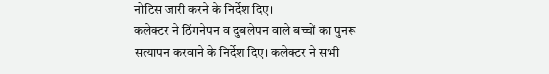नोटिस जारी करने के निर्देश दिए।
कलेक्टर ने ठिंगनेपन व दुबलेपन वाले बच्चों का पुनरू सत्यापन करवाने के निर्देश दिए। कलेक्टर ने सभी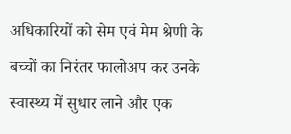अधिकारियों को सेम एवं मेम श्रेणी के बच्चों का निरंतर फालोअप कर उनके स्वास्थ्य में सुधार लाने और एक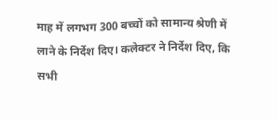माह में लगभग 300 बच्चों को सामान्य श्रेणी में लाने के निर्देश दिए। कलेक्टर ने निर्देश दिए, कि सभी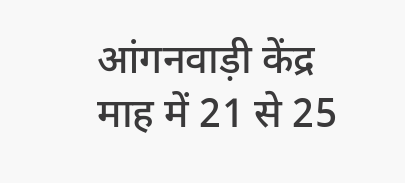आंगनवाड़ी केंद्र माह में 21 से 25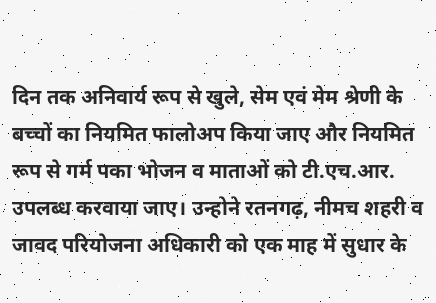दिन तक अनिवार्य रूप से खुले, सेम एवं मेम श्रेणी के बच्चों का नियमित फालोअप किया जाए और नियमित रूप से गर्म पका भोजन व माताओं को टी.एच.आर. उपलब्ध करवाया जाए। उन्होने रतनगढ़, नीमच शहरी व जावद परियोजना अधिकारी को एक माह में सुधार के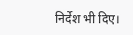निर्देश भी दिए।